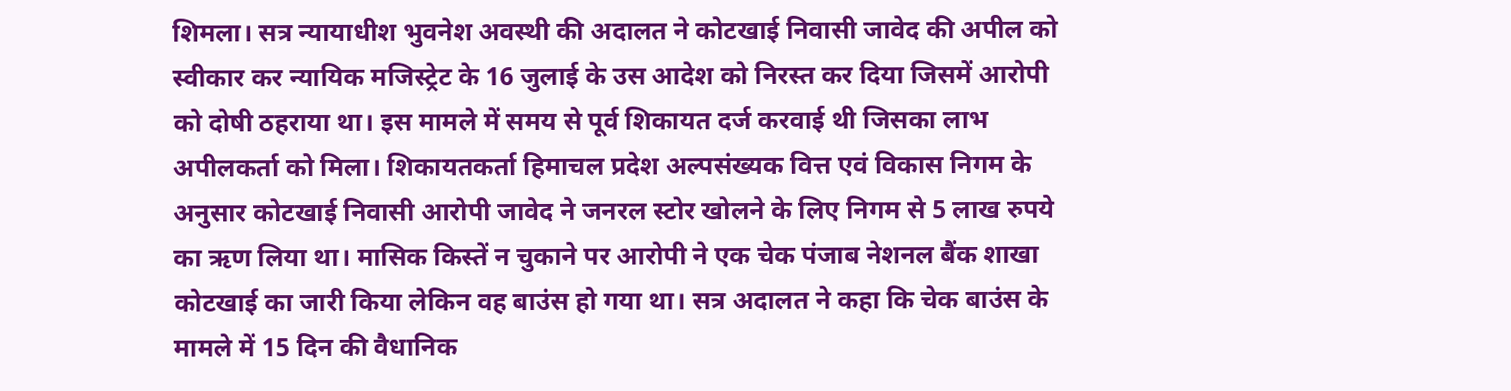शिमला। सत्र न्यायाधीश भुवनेश अवस्थी की अदालत ने कोटखाई निवासी जावेद की अपील को स्वीकार कर न्यायिक मजिस्ट्रेट के 16 जुलाई के उस आदेश को निरस्त कर दिया जिसमें आरोपी को दोषी ठहराया था। इस मामले में समय से पूर्व शिकायत दर्ज करवाई थी जिसका लाभ अपीलकर्ता को मिला। शिकायतकर्ता हिमाचल प्रदेश अल्पसंख्यक वित्त एवं विकास निगम के अनुसार कोटखाई निवासी आरोपी जावेद ने जनरल स्टोर खोलने के लिए निगम से 5 लाख रुपये का ऋण लिया था। मासिक किस्तें न चुकाने पर आरोपी ने एक चेक पंजाब नेशनल बैंक शाखा कोटखाई का जारी किया लेकिन वह बाउंस हो गया था। सत्र अदालत ने कहा कि चेक बाउंस के मामले में 15 दिन की वैधानिक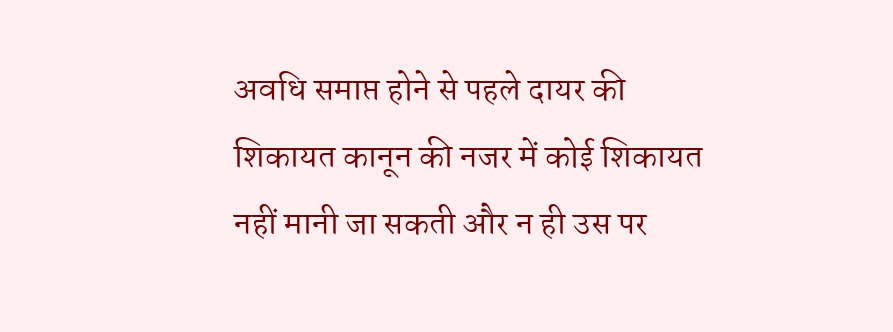अवधि समाप्त होने से पहले दायर की शिकायत कानून की नजर में कोई शिकायत नहीं मानी जा सकती और न ही उस पर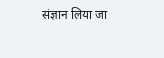संज्ञान लिया जा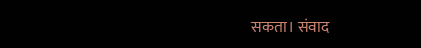सकता। संवाद